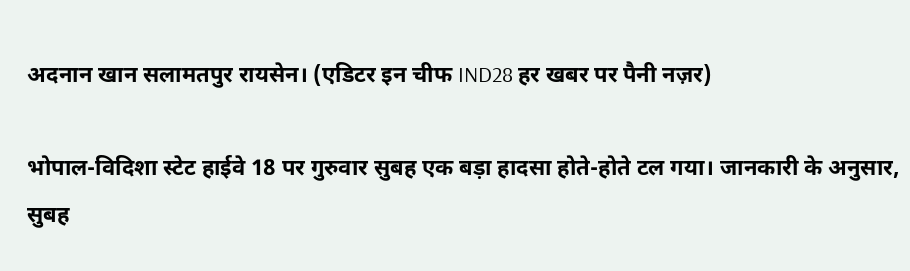अदनान खान सलामतपुर रायसेन। (एडिटर इन चीफ IND28 हर खबर पर पैनी नज़र)

भोपाल-विदिशा स्टेट हाईवे 18 पर गुरुवार सुबह एक बड़ा हादसा होते-होते टल गया। जानकारी के अनुसार, सुबह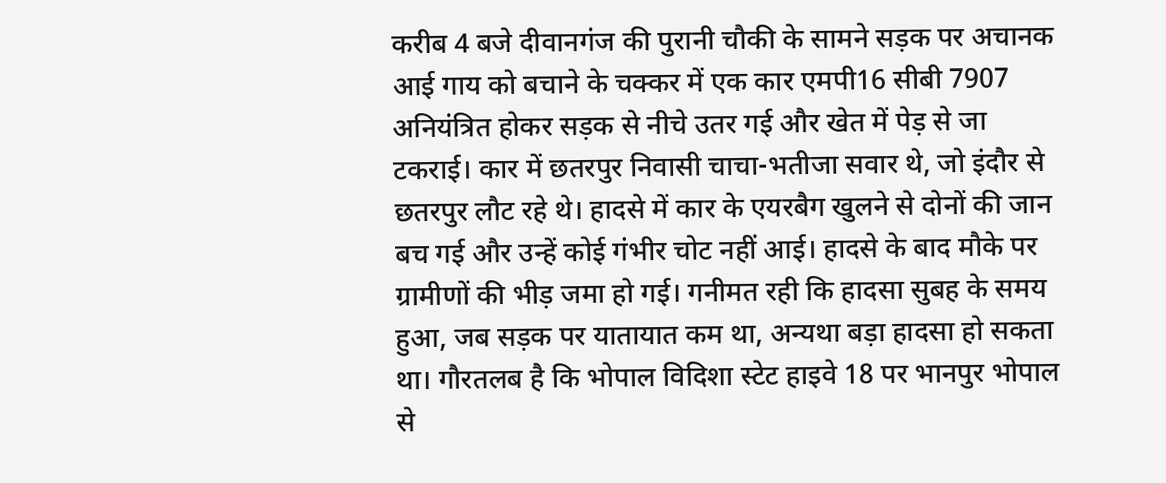करीब 4 बजे दीवानगंज की पुरानी चौकी के सामने सड़क पर अचानक आई गाय को बचाने के चक्कर में एक कार एमपी16 सीबी 7907 अनियंत्रित होकर सड़क से नीचे उतर गई और खेत में पेड़ से जा टकराई। कार में छतरपुर निवासी चाचा-भतीजा सवार थे, जो इंदौर से छतरपुर लौट रहे थे। हादसे में कार के एयरबैग खुलने से दोनों की जान बच गई और उन्हें कोई गंभीर चोट नहीं आई। हादसे के बाद मौके पर ग्रामीणों की भीड़ जमा हो गई। गनीमत रही कि हादसा सुबह के समय हुआ, जब सड़क पर यातायात कम था, अन्यथा बड़ा हादसा हो सकता था। गौरतलब है कि भोपाल विदिशा स्टेट हाइवे 18 पर भानपुर भोपाल से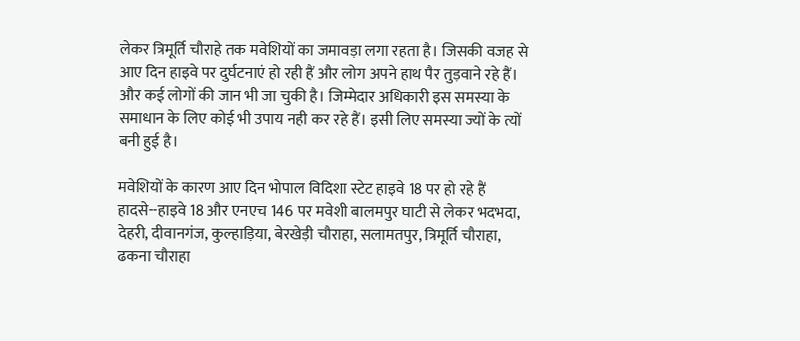लेकर त्रिमूर्ति चौराहे तक मवेशियों का जमावड़ा लगा रहता है। जिसकी वजह से आए दिन हाइवे पर दुर्घटनाएं हो रही हैं और लोग अपने हाथ पैर तुड़वाने रहे हैं। और कई लोगों की जान भी जा चुकी है। जिम्मेदार अधिकारी इस समस्या के समाधान के लिए कोई भी उपाय नही कर रहे हैं। इसी लिए समस्या ज्यों के त्यों बनी हुई है।

मवेशियों के कारण आए दिन भोपाल विदिशा स्टेट हाइवे 18 पर हो रहे हैं हादसे--हाइवे 18 और एनएच 146 पर मवेशी बालमपुर घाटी से लेकर भदभदा, देहरी, दीवानगंज, कुल्हाड़िया, बेरखेड़ी चौराहा, सलामतपुर, त्रिमूर्ति चौराहा, ढकना चौराहा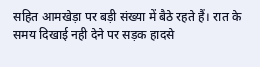सहित आमखेड़ा पर बड़ी संख्या में बैठे रहते हैं। रात के समय दिखाई नही देने पर सड़क हादसे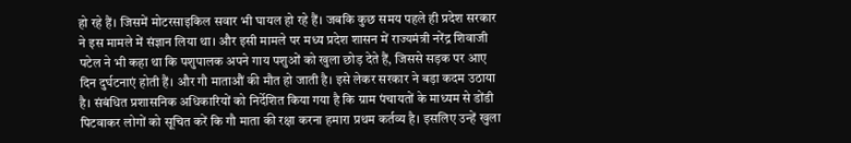हो रहे हैं। जिसमें मोटरसाइकिल सवार भी घायल हो रहे हैं। जबकि कुछ समय पहले ही प्रदेश सरकार ने इस मामले में संज्ञान लिया था। और इसी मामले पर मध्य प्रदेश शासन में राज्यमंत्री नरेंद्र शिवाजी पटेल ने भी कहा था कि पशुपालक अपने गाय पशुओं को खुला छोड़ देते हैं, जिससे सड़क पर आए दिन दुर्घटनाएं होती हैं। और गौ माताऔं की मौत हो जाती है। ‌इसे लेकर सरकार ने बड़ा कदम उठाया है। संबंधित प्रशासनिक अधिकारियों को निर्देशित किया गया है कि ग्राम पंचायतों के माध्यम से डोंडी पिटवाकर लोगों को सूचित करें कि गौ माता की रक्षा करना हमारा प्रथम कर्तव्य है। इसलिए उन्हें खुला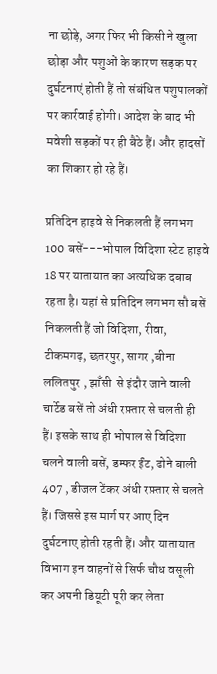ना छोड़े, अगर फिर भी किसी ने खुला छोड़ा और पशुओं के कारण सड़क पर दुर्घटनाएं होती हैं तो संबंधित पशुपालकों पर कार्रवाई होगी। आदेश के बाद भी मवेशी सड़कों पर ही बैठे हैं। और हादसों का शिकार हो रहे हैं।

प्रतिदिन हाइवे से निकलती हैं लगभग 100 बसें---भोपाल विदिशा स्टेट हाइवे 18 पर यातायात का अत्यधिक दबाब रहता है। यहां से प्रतिदिन लगभग सौ बसें निकलती हैं जो विदिशा, रीवा, टीकमगढ़, छतरपुर, सागर ,बीना ललितपुर , झाँसी  से इंदौर जाने वाली चार्टेड बसें तो अंधी रफ़्तार से चलती ही हैं। इसके साथ ही भोपाल से विदिशा चलने वाली बसें, डम्फर ईंट, ढोने बाली 407 , डीजल टेंकर अंधी रफ़्तार से चलते हैं। जिससे इस मार्ग पर आए दिन दुर्घटनाए होती रहती हैं। और यातायात विभाग इन वाहनों से सिर्फ चौध वसूली कर अपनी डियूटी पूरी कर लेता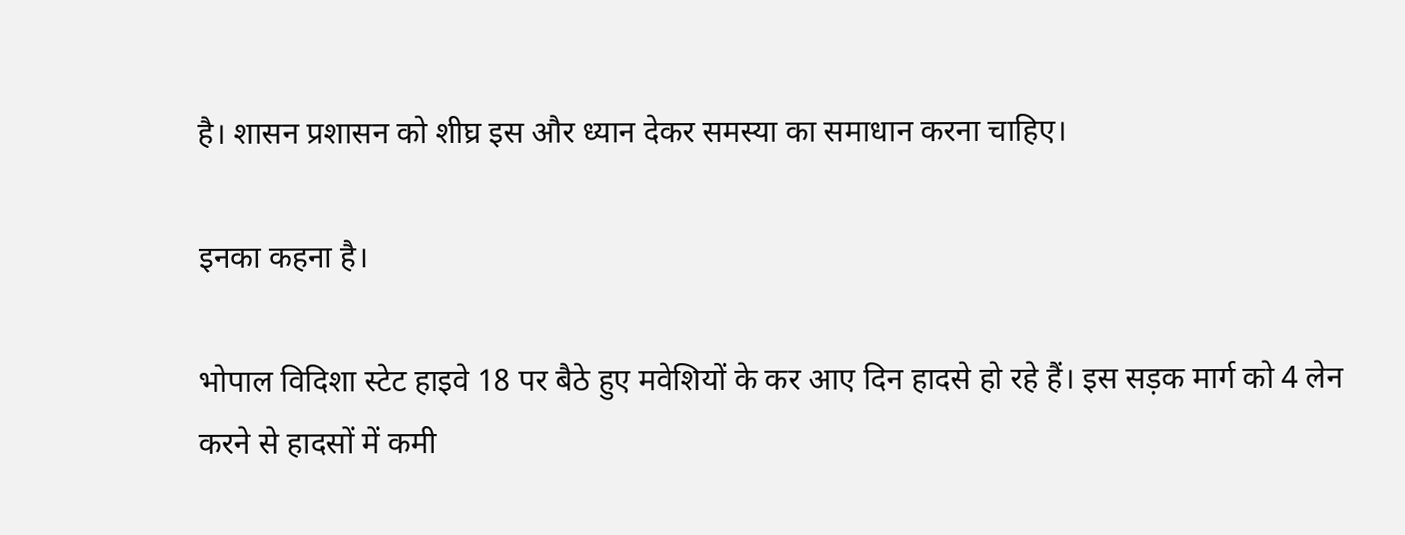है। शासन प्रशासन को शीघ्र इस और ध्यान देकर समस्या का समाधान करना चाहिए।

इनका कहना है।

भोपाल विदिशा स्टेट हाइवे 18 पर बैठे हुए मवेशियों के कर आए दिन हादसे हो रहे हैं। इस सड़क मार्ग को 4 लेन करने से हादसों में कमी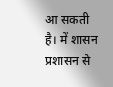आ सकती है। में शासन प्रशासन से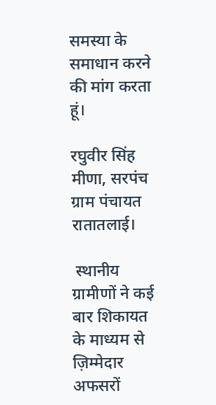समस्या के समाधान करने की मांग करता हूं।

रघुवीर सिंह मीणा, सरपंच ग्राम पंचायत रातातलाई।

 स्थानीय ग्रामीणों ने कई बार शिकायत के माध्यम से ज़िम्मेदार अफसरों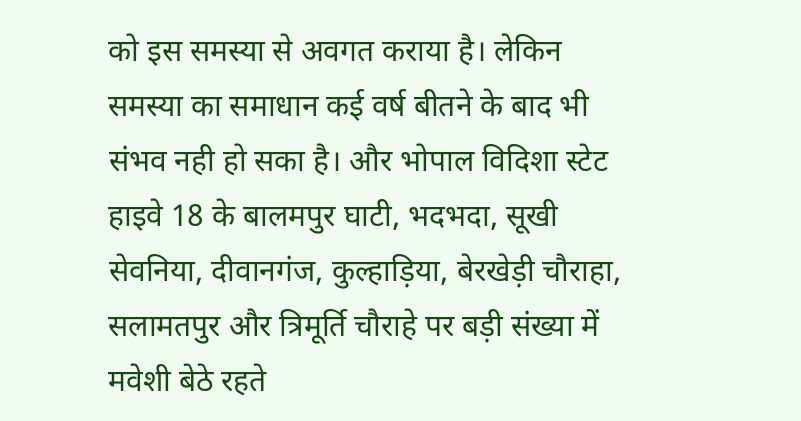को इस समस्या से अवगत कराया है। लेकिन समस्या का समाधान कई वर्ष बीतने के बाद भी संभव नही हो सका है। और भोपाल विदिशा स्टेट हाइवे 18 के बालमपुर घाटी, भदभदा, सूखी सेवनिया, दीवानगंज, कुल्हाड़िया, बेरखेड़ी चौराहा, सलामतपुर और त्रिमूर्ति चौराहे पर बड़ी संख्या में मवेशी बेठे रहते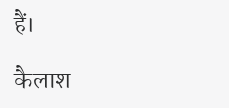हैं।

कैलाश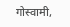गोस्वामी,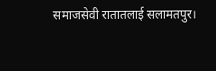समाजसेवी रातातलाई सलामतपुर।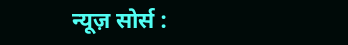न्यूज़ सोर्स :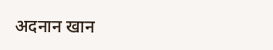अदनान खान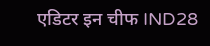एडिटर इन चीफ IND28